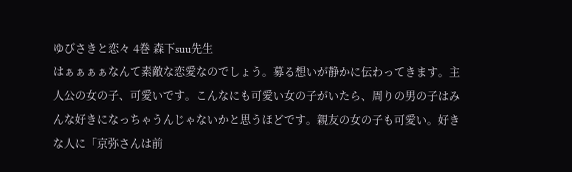ゆびさきと恋々 4巻 森下suu先生
はぁぁぁぁなんて素敵な恋愛なのでしょう。募る想いが静かに伝わってきます。主人公の女の子、可愛いです。こんなにも可愛い女の子がいたら、周りの男の子はみんな好きになっちゃうんじゃないかと思うほどです。親友の女の子も可愛い。好きな人に「京弥さんは前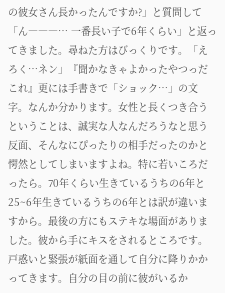の彼女さん長かったんですか?」と質問して「ん―――… 一番長い子で6年くらい」と返ってきました。尋ねた方はびっくりです。「え ろく…ネン」『聞かなきゃよかったやつっだこれ』更には手書きで「ショック…」の文字。なんか分かります。女性と長くつき合うということは、誠実な人なんだろうなと思う反面、そんなにぴったりの相手だったのかと愕然としてしまいますよね。特に若いころだったら。70年くらい生きているうちの6年と25~6年生きているうちの6年とは訳が違いますから。最後の方にもステキな場面がありました。彼から手にキスをされるところです。戸惑いと緊張が紙面を通して自分に降りかかってきます。自分の目の前に彼がいるか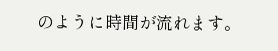のように時間が流れます。